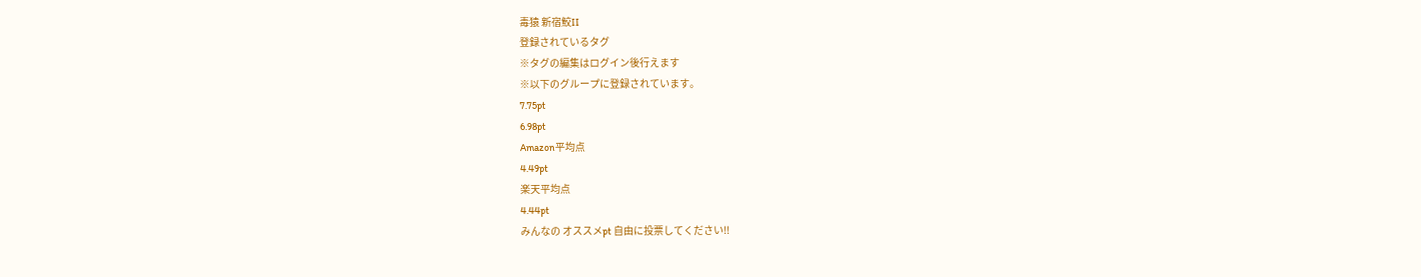毒猿 新宿鮫II
登録されているタグ
※タグの編集はログイン後行えます
※以下のグループに登録されています。
7.75pt
6.98pt
Amazon平均点
4.49pt
楽天平均点
4.44pt
みんなの オススメpt 自由に投票してください!!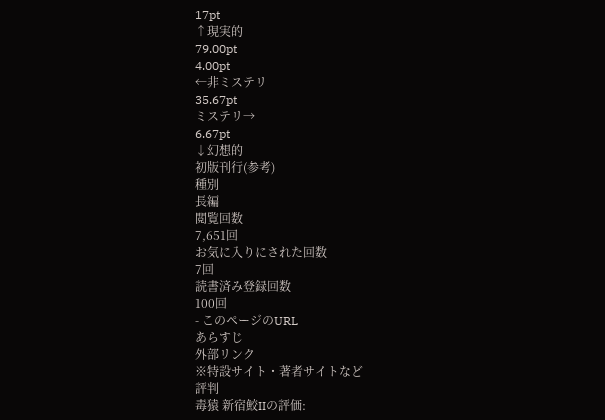17pt
↑現実的
79.00pt
4.00pt
←非ミステリ
35.67pt
ミステリ→
6.67pt
↓幻想的
初版刊行(参考)
種別
長編
閲覧回数
7,651回
お気に入りにされた回数
7回
読書済み登録回数
100回
- このページのURL
あらすじ
外部リンク
※特設サイト・著者サイトなど
評判
毒猿 新宿鮫IIの評価: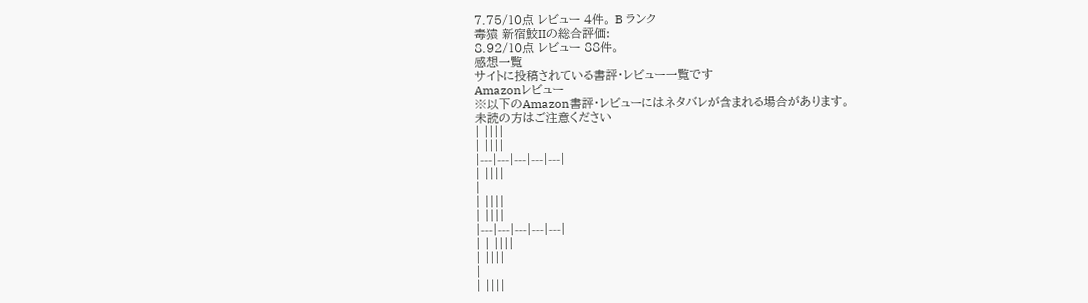7.75/10点 レビュー 4件。 B ランク
毒猿 新宿鮫IIの総合評価:
8.92/10点 レビュー 88件。
感想一覧
サイトに投稿されている書評・レビュー一覧です
Amazonレビュー
※以下のAmazon書評・レビューにはネタバレが含まれる場合があります。
未読の方はご注意ください
| ||||
| ||||
|---|---|---|---|---|
| ||||
|
| ||||
| ||||
|---|---|---|---|---|
| | ||||
| ||||
|
| ||||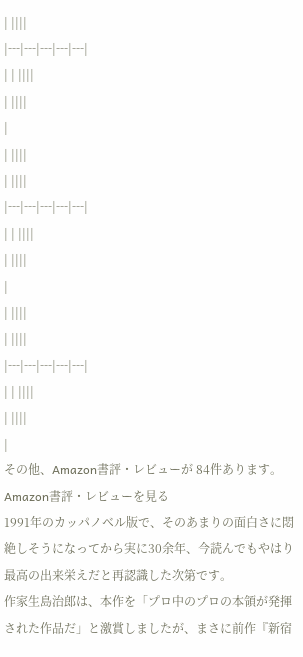| ||||
|---|---|---|---|---|
| | ||||
| ||||
|
| ||||
| ||||
|---|---|---|---|---|
| | ||||
| ||||
|
| ||||
| ||||
|---|---|---|---|---|
| | ||||
| ||||
|
その他、Amazon書評・レビューが 84件あります。
Amazon書評・レビューを見る
1991年のカッパノベル版で、そのあまりの面白さに悶絶しそうになってから実に30余年、今読んでもやはり最高の出来栄えだと再認識した次第です。
作家生島治郎は、本作を「プロ中のプロの本領が発揮された作品だ」と激賞しましたが、まさに前作『新宿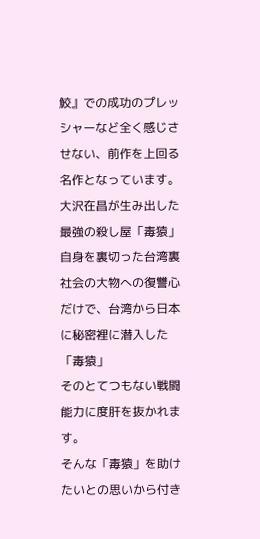鮫』での成功のプレッシャーなど全く感じさせない、前作を上回る名作となっています。
大沢在昌が生み出した最強の殺し屋「毒猿」
自身を裏切った台湾裏社会の大物への復讐心だけで、台湾から日本に秘密裡に潜入した「毒猿」
そのとてつもない戦闘能力に度肝を抜かれます。
そんな「毒猿」を助けたいとの思いから付き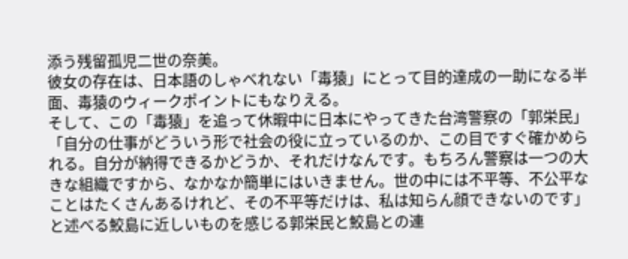添う残留孤児二世の奈美。
彼女の存在は、日本語のしゃべれない「毒猿」にとって目的達成の一助になる半面、毒猿のウィークポイントにもなりえる。
そして、この「毒猿」を追って休暇中に日本にやってきた台湾警察の「郭栄民」
「自分の仕事がどういう形で社会の役に立っているのか、この目ですぐ確かめられる。自分が納得できるかどうか、それだけなんです。もちろん警察は一つの大きな組織ですから、なかなか簡単にはいきません。世の中には不平等、不公平なことはたくさんあるけれど、その不平等だけは、私は知らん顔できないのです」と述べる鮫島に近しいものを感じる郭栄民と鮫島との連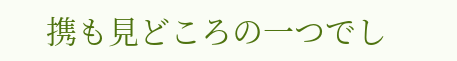携も見どころの一つでし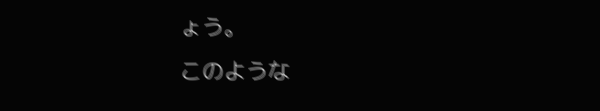ょう。
このような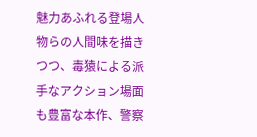魅力あふれる登場人物らの人間味を描きつつ、毒猿による派手なアクション場面も豊富な本作、警察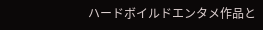ハードボイルドエンタメ作品と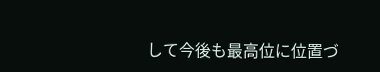して今後も最高位に位置づ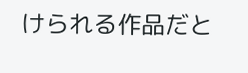けられる作品だと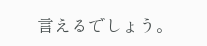言えるでしょう。